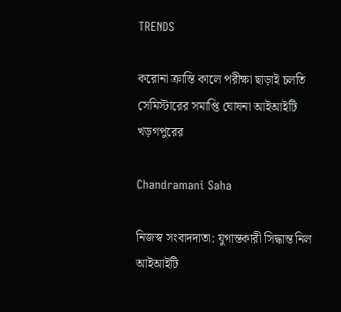TRENDS

করোনা ক্রান্তি কালে পরীক্ষা ছাড়াই চলতি সেমিস্টারের সমাপ্তি ঘোষনা আইআইটি খড়গপুরের

Chandramani Saha

নিজস্ব সংবাদদাতা: যুগান্তকারী সিদ্ধান্ত নিল আইআইটি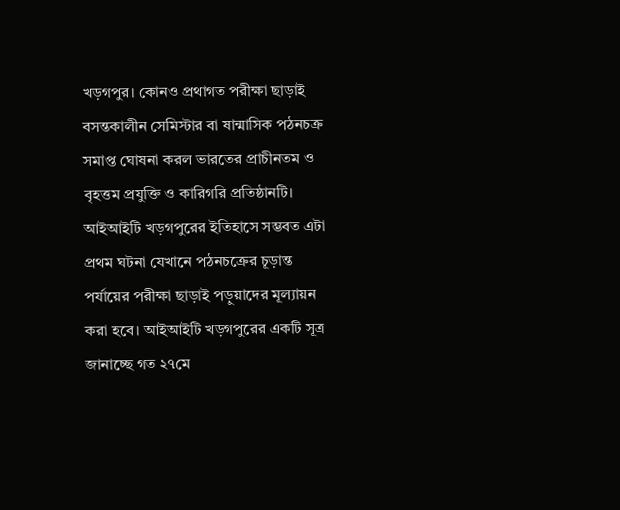খড়গপুর। কোনও প্রথাগত পরীক্ষা ছাড়াই বসন্তকালীন সেমিস্টার বা ষান্মাসিক পঠনচক্র সমাপ্ত ঘোষনা করল ভারতের প্রাচীনতম ও বৃহত্তম প্রযুক্তি ও কারিগরি প্রতিষ্ঠানটি। আইআইটি খড়গপুরের ইতিহাসে সম্ভবত এটা প্রথম ঘটনা যেখানে পঠনচক্রের চূড়ান্ত পর্যায়ের পরীক্ষা ছাড়াই পড়ুয়াদের মূল্যায়ন করা হবে। আইআইটি খড়গপুরের একটি সূত্র জানাচ্ছে গত ২৭মে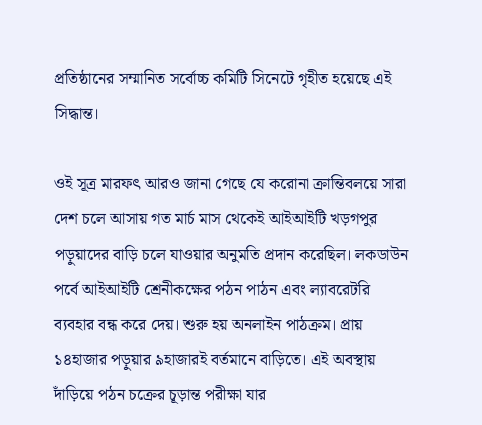প্রতিষ্ঠানের সম্মানিত সর্বোচ্চ কমিটি সিনেটে গৃহীত হয়েছে এই সিদ্ধান্ত।

ওই সূত্র মারফৎ আরও জানা গেছে যে করোনা ক্রান্তিবলয়ে সারা দেশ চলে আসায় গত মার্চ মাস থেকেই আইআইটি খড়গপুর পড়ুয়াদের বাড়ি চলে যাওয়ার অনুমতি প্রদান করেছিল। লকডাউন পর্বে আইআইটি শ্রেনীকক্ষের পঠন পাঠন এবং ল্যাবরেটরি ব্যবহার বন্ধ করে দেয়। শুরু হয় অনলাইন পাঠক্রম। প্রায় ১৪হাজার পড়ুয়ার ৯হাজারই বর্তমানে বাড়িতে। এই অবস্থায় দাঁড়িয়ে পঠন চক্রের চূড়ান্ত পরীক্ষা যার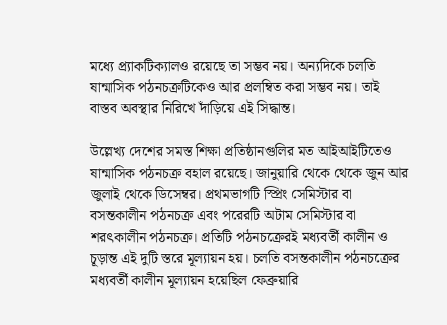মধ্যে প্র্যাকটিক্যালও রয়েছে তা সম্ভব নয়। অন্যদিকে চলতি ষান্মাসিক পঠনচক্রটিকেও আর প্রলম্বিত করা সম্ভব নয়। তাই বাস্তব অবস্থার নিরিখে দাঁড়িয়ে এই সিদ্ধান্ত।

উল্লেখ্য দেশের সমস্ত শিক্ষা প্রতিষ্ঠানগুলির মত আইআইটিতেও ষান্মাসিক পঠনচক্র বহাল রয়েছে। জানুয়ারি থেকে থেকে জুন আর জুলাই থেকে ডিসেম্বর। প্রথমভাগটি স্প্রিং সেমিস্টার বা বসন্তকালীন পঠনচক্র এবং পরেরটি অটাম সেমিস্টার বা শরৎকালীন পঠনচক্র। প্রতিটি পঠনচক্রেরই মধ্যবর্তী কালীন ও চূড়ান্ত এই দুটি স্তরে মূল্যায়ন হয়। চলতি বসন্তকালীন পঠনচক্রের মধ্যবর্তী কালীন মূল্যায়ন হয়েছিল ফেব্রুয়ারি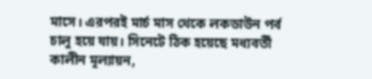মাসে। এরপরই মার্চ মাস থেকে লকডাউন পর্ব চালু হয়ে যায়। সিনেটে ঠিক হয়েছে মধ্যবর্তী কালীন মূল্যায়ন,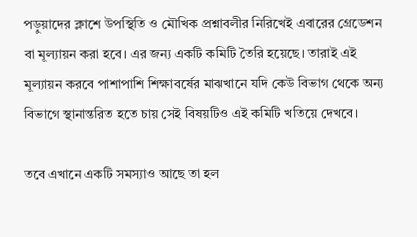পড়ুয়াদের ক্লাশে উপস্থিতি ও মৌখিক প্রশ্নাবলীর নিরিখেই এবারের গ্রেডেশন বা মূল্যায়ন করা হবে। এর জন্য একটি কমিটি তৈরি হয়েছে। তারাই এই মূল্যায়ন করবে পাশাপাশি শিক্ষাবর্ষের মাঝখানে যদি কেউ বিভাগ থেকে অন্য বিভাগে স্থানান্তরিত হতে চায় সেই বিষয়টিও এই কমিটি খতিয়ে দেখবে।

তবে এখানে একটি সমস্যাও আছে তা হল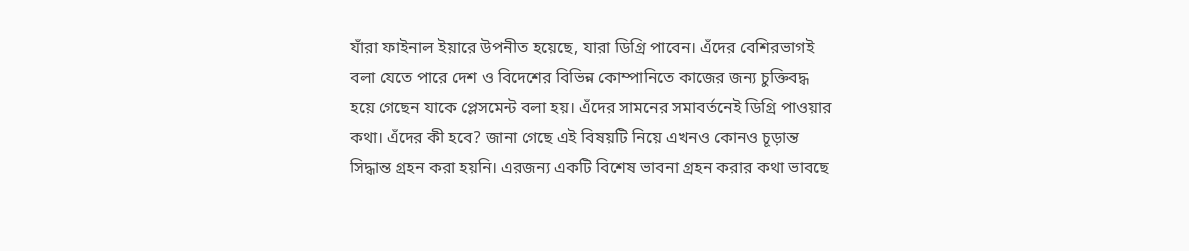যাঁরা ফাইনাল ইয়ারে উপনীত হয়েছে, যারা ডিগ্রি পাবেন। এঁদের বেশিরভাগই বলা যেতে পারে দেশ ও বিদেশের বিভিন্ন কোম্পানিতে কাজের জন্য চুক্তিবদ্ধ হয়ে গেছেন যাকে প্লেসমেন্ট বলা হয়। এঁদের সামনের সমাবর্তনেই ডিগ্রি পাওয়ার কথা। এঁদের কী হবে? জানা গেছে এই বিষয়টি নিয়ে এখনও কোনও চূড়ান্ত সিদ্ধান্ত গ্রহন করা হয়নি। এরজন্য একটি বিশেষ ভাবনা গ্রহন করার কথা ভাবছে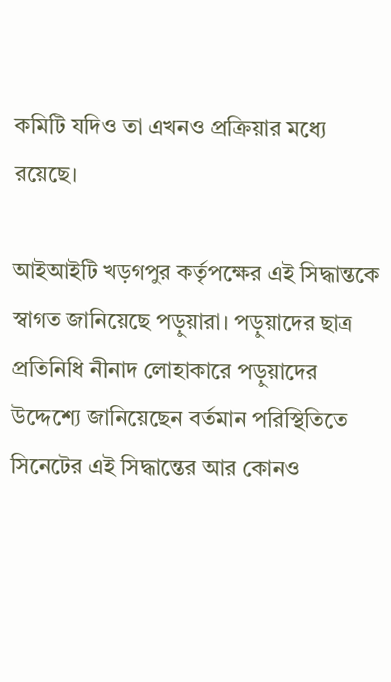কমিটি যদিও তা এখনও প্রক্রিয়ার মধ্যে রয়েছে।

আইআইটি খড়গপুর কর্তৃপক্ষের এই সিদ্ধান্তকে স্বাগত জানিয়েছে পড়ুয়ারা। পড়ুয়াদের ছাত্র প্রতিনিধি নীনাদ লোহাকারে পড়ুয়াদের উদ্দেশ্যে জানিয়েছেন বর্তমান পরিস্থিতিতে সিনেটের এই সিদ্ধান্তের আর কোনও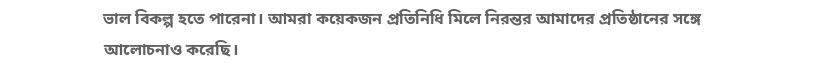ভাল বিকল্প হতে পারেনা। আমরা কয়েকজন প্রতিনিধি মিলে নিরন্তর আমাদের প্রতিষ্ঠানের সঙ্গে আলোচনাও করেছি।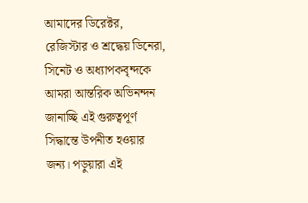আমাদের ডিরেক্টর, রেজিস্টার ও শ্রদ্ধেয় ডিনেরা, সিনেট ও অধ্যাপকবৃন্দকে আমরা আন্তরিক অভিনন্দন জানাচ্ছি এই গুরুত্বপূর্ণ সিদ্ধান্তে উপনীত হওয়ার জন্য। পড়ুয়ারা এই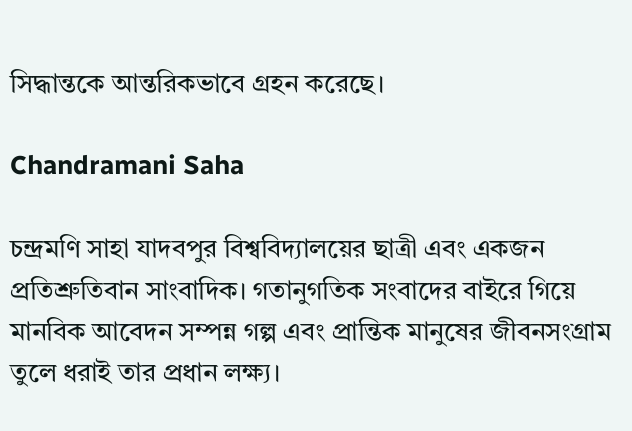সিদ্ধান্তকে আন্তরিকভাবে গ্রহন করেছে।

Chandramani Saha

চন্দ্রমণি সাহা যাদবপুর বিশ্ববিদ্যালয়ের ছাত্রী এবং একজন প্রতিশ্রুতিবান সাংবাদিক। গতানুগতিক সংবাদের বাইরে গিয়ে মানবিক আবেদন সম্পন্ন গল্প এবং প্রান্তিক মানুষের জীবনসংগ্রাম তুলে ধরাই তার প্রধান লক্ষ্য।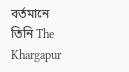বর্তমানে তিনি The Khargapur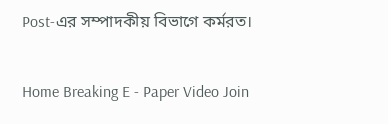Post-এর সম্পাদকীয় বিভাগে কর্মরত।

Home Breaking E - Paper Video Join